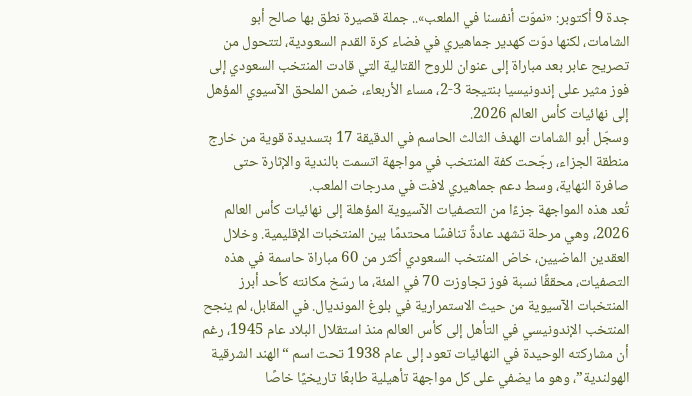جدة 9 أكتوبر: «نموّت أنفسنا في الملعب».. جملة قصيرة نطق بها صالح أبو الشامات، لكنها دوّت كهدير جماهيري في فضاء كرة القدم السعودية، لتتحول من تصريح عابر بعد مباراة إلى عنوان للروح القتالية التي قادت المنتخب السعودي إلى فوز مثير على إندونيسيا بنتيجة 3-2، مساء الأربعاء، ضمن الملحق الآسيوي المؤهل إلى نهائيات كأس العالم 2026.
وسجّل أبو الشامات الهدف الثالث الحاسم في الدقيقة 17 بتسديدة قوية من خارج منطقة الجزاء، رجّحت كفة المنتخب في مواجهة اتسمت بالندية والإثارة حتى صافرة النهاية، وسط دعم جماهيري لافت في مدرجات الملعب.
تُعد هذه المواجهة جزءًا من التصفيات الآسيوية المؤهلة إلى نهائيات كأس العالم 2026، وهي مرحلة تشهد عادةً تنافسًا محتدمًا بين المنتخبات الإقليمية. وخلال العقدين الماضيين، خاض المنتخب السعودي أكثر من 60 مباراة حاسمة في هذه التصفيات، محققًا نسبة فوز تجاوزت 70 في المئة، ما رسّخ مكانته كأحد أبرز المنتخبات الآسيوية من حيث الاستمرارية في بلوغ المونديال. في المقابل، لم ينجح المنتخب الإندونيسي في التأهل إلى كأس العالم منذ استقلال البلاد عام 1945، رغم أن مشاركته الوحيدة في النهائيات تعود إلى عام 1938 تحت اسم “الهند الشرقية الهولندية”، وهو ما يضفي على كل مواجهة تأهيلية طابعًا تاريخيًا خاصًا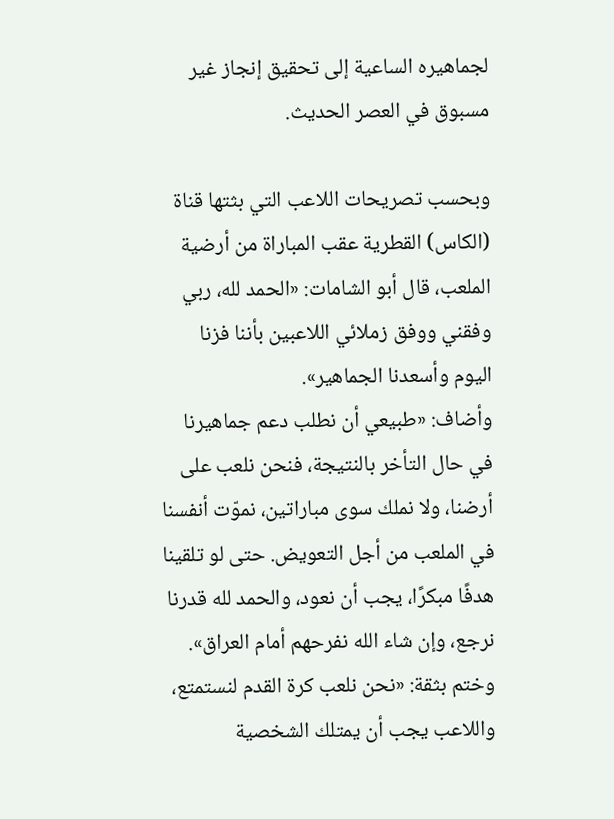لجماهيره الساعية إلى تحقيق إنجاز غير مسبوق في العصر الحديث.

وبحسب تصريحات اللاعب التي بثتها قناة (الكاس) القطرية عقب المباراة من أرضية الملعب، قال أبو الشامات: «الحمد لله، ربي وفقني ووفق زملائي اللاعبين بأننا فزنا اليوم وأسعدنا الجماهير».
وأضاف: «طبيعي أن نطلب دعم جماهيرنا في حال التأخر بالنتيجة، فنحن نلعب على أرضنا، ولا نملك سوى مباراتين، نموّت أنفسنا في الملعب من أجل التعويض. حتى لو تلقينا هدفًا مبكرًا، يجب أن نعود، والحمد لله قدرنا نرجع، وإن شاء الله نفرحهم أمام العراق».
وختم بثقة: «نحن نلعب كرة القدم لنستمتع، واللاعب يجب أن يمتلك الشخصية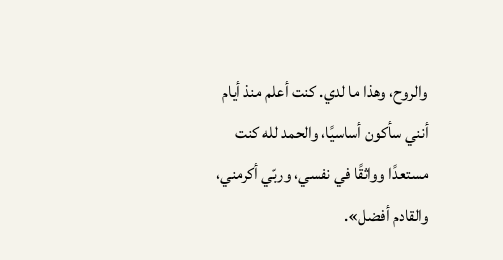والروح، وهذا ما لدي. كنت أعلم منذ أيام أنني سأكون أساسيًا، والحمد لله كنت مستعدًا وواثقًا في نفسي، وربّي أكرمني، والقادم أفضل».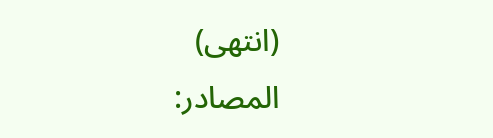(انتهى)
المصادر: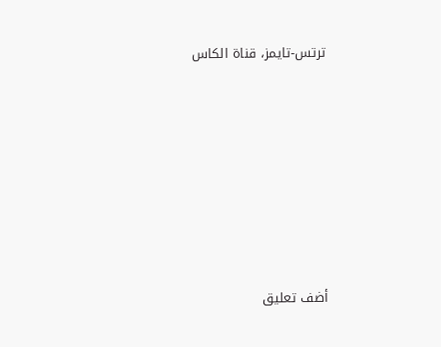ترتس-تايمز، قناة الكاس







أضف تعليق